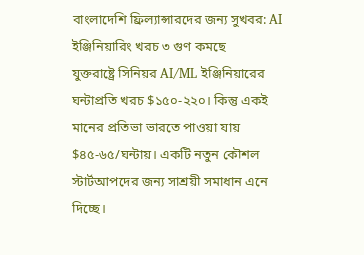বাংলাদেশি ফ্রিল্যান্সারদের জন্য সুখবর: AI ইঞ্জিনিয়ারিং খরচ ৩ গুণ কমছে
যুক্তরাষ্ট্রে সিনিয়র AI/ML ইঞ্জিনিয়ারের ঘন্টাপ্রতি খরচ $১৫০-২২০। কিন্তু একই মানের প্রতিভা ভারতে পাওয়া যায় $৪৫-৬৫/ঘন্টায়। একটি নতুন কৌশল স্টার্টআপদের জন্য সাশ্রয়ী সমাধান এনে দিচ্ছে।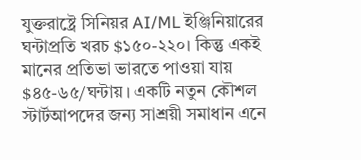যুক্তরাষ্ট্রে সিনিয়র AI/ML ইঞ্জিনিয়ারের ঘন্টাপ্রতি খরচ $১৫০-২২০। কিন্তু একই মানের প্রতিভা ভারতে পাওয়া যায় $৪৫-৬৫/ঘন্টায়। একটি নতুন কৌশল স্টার্টআপদের জন্য সাশ্রয়ী সমাধান এনে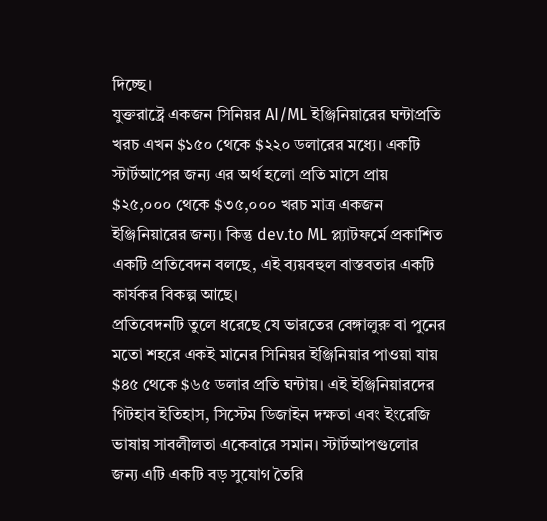দিচ্ছে।
যুক্তরাষ্ট্রে একজন সিনিয়র AI/ML ইঞ্জিনিয়ারের ঘন্টাপ্রতি খরচ এখন $১৫০ থেকে $২২০ ডলারের মধ্যে। একটি স্টার্টআপের জন্য এর অর্থ হলো প্রতি মাসে প্রায় $২৫,০০০ থেকে $৩৫,০০০ খরচ মাত্র একজন ইঞ্জিনিয়ারের জন্য। কিন্তু dev.to ML প্ল্যাটফর্মে প্রকাশিত একটি প্রতিবেদন বলছে, এই ব্যয়বহুল বাস্তবতার একটি কার্যকর বিকল্প আছে।
প্রতিবেদনটি তুলে ধরেছে যে ভারতের বেঙ্গালুরু বা পুনের মতো শহরে একই মানের সিনিয়র ইঞ্জিনিয়ার পাওয়া যায় $৪৫ থেকে $৬৫ ডলার প্রতি ঘন্টায়। এই ইঞ্জিনিয়ারদের গিটহাব ইতিহাস, সিস্টেম ডিজাইন দক্ষতা এবং ইংরেজি ভাষায় সাবলীলতা একেবারে সমান। স্টার্টআপগুলোর জন্য এটি একটি বড় সুযোগ তৈরি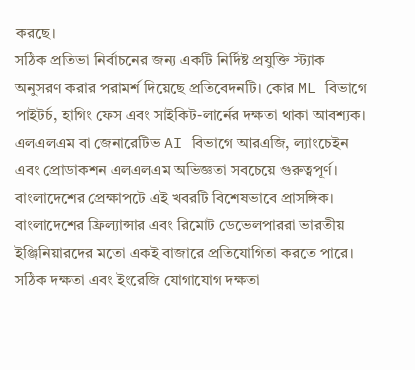করছে।
সঠিক প্রতিভা নির্বাচনের জন্য একটি নির্দিষ্ট প্রযুক্তি স্ট্যাক অনুসরণ করার পরামর্শ দিয়েছে প্রতিবেদনটি। কোর ML বিভাগে পাইটর্চ, হাগিং ফেস এবং সাইকিট-লার্নের দক্ষতা থাকা আবশ্যক। এলএলএম বা জেনারেটিভ AI বিভাগে আরএজি, ল্যাংচেইন এবং প্রোডাকশন এলএলএম অভিজ্ঞতা সবচেয়ে গুরুত্বপূর্ণ।
বাংলাদেশের প্রেক্ষাপটে এই খবরটি বিশেষভাবে প্রাসঙ্গিক। বাংলাদেশের ফ্রিল্যান্সার এবং রিমোট ডেভেলপাররা ভারতীয় ইঞ্জিনিয়ারদের মতো একই বাজারে প্রতিযোগিতা করতে পারে। সঠিক দক্ষতা এবং ইংরেজি যোগাযোগ দক্ষতা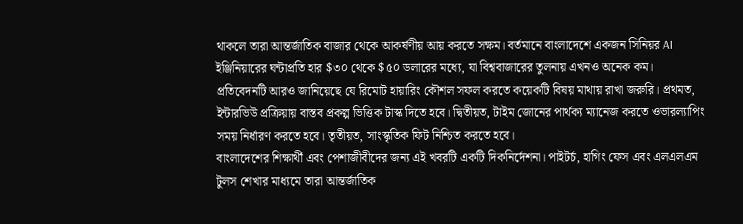থাকলে তারা আন্তর্জাতিক বাজার থেকে আকর্ষণীয় আয় করতে সক্ষম। বর্তমানে বাংলাদেশে একজন সিনিয়র AI ইঞ্জিনিয়ারের ঘন্টাপ্রতি হার $৩০ থেকে $৫০ ডলারের মধ্যে, যা বিশ্ববাজারের তুলনায় এখনও অনেক কম।
প্রতিবেদনটি আরও জানিয়েছে যে রিমোট হায়ারিং কৌশল সফল করতে কয়েকটি বিষয় মাথায় রাখা জরুরি। প্রথমত, ইন্টারভিউ প্রক্রিয়ায় বাস্তব প্রকল্প ভিত্তিক টাস্ক দিতে হবে। দ্বিতীয়ত, টাইম জোনের পার্থক্য ম্যানেজ করতে ওভারল্যাপিং সময় নির্ধারণ করতে হবে। তৃতীয়ত, সাংস্কৃতিক ফিট নিশ্চিত করতে হবে।
বাংলাদেশের শিক্ষার্থী এবং পেশাজীবীদের জন্য এই খবরটি একটি দিকনির্দেশনা। পাইটর্চ, হাগিং ফেস এবং এলএলএম টুলস শেখার মাধ্যমে তারা আন্তর্জাতিক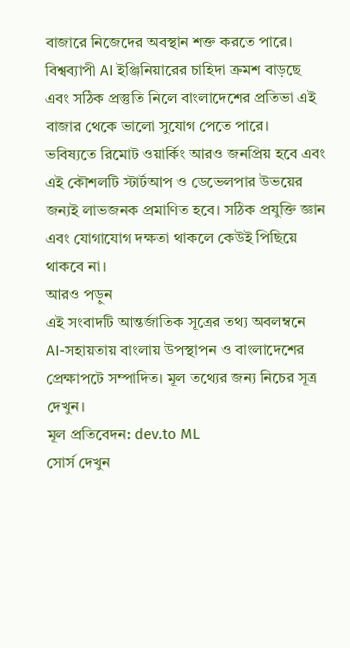বাজারে নিজেদের অবস্থান শক্ত করতে পারে। বিশ্বব্যাপী AI ইঞ্জিনিয়ারের চাহিদা ক্রমশ বাড়ছে এবং সঠিক প্রস্তুতি নিলে বাংলাদেশের প্রতিভা এই বাজার থেকে ভালো সুযোগ পেতে পারে।
ভবিষ্যতে রিমোট ওয়ার্কিং আরও জনপ্রিয় হবে এবং এই কৌশলটি স্টার্টআপ ও ডেভেলপার উভয়ের জন্যই লাভজনক প্রমাণিত হবে। সঠিক প্রযুক্তি জ্ঞান এবং যোগাযোগ দক্ষতা থাকলে কেউই পিছিয়ে থাকবে না।
আরও পড়ুন
এই সংবাদটি আন্তর্জাতিক সূত্রের তথ্য অবলম্বনে AI-সহায়তায় বাংলায় উপস্থাপন ও বাংলাদেশের প্রেক্ষাপটে সম্পাদিত। মূল তথ্যের জন্য নিচের সূত্র দেখুন।
মূল প্রতিবেদন: dev.to ML
সোর্স দেখুন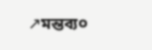↗মন্তব্য০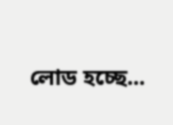লোড হচ্ছে...